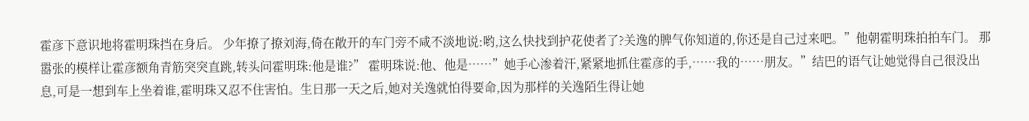霍彦下意识地将霍明珠挡在身后。 少年撩了撩刘海,倚在敞开的车门旁不咸不淡地说:哟,这么快找到护花使者了?关逸的脾气你知道的,你还是自己过来吧。”他朝霍明珠拍拍车门。 那嚣张的模样让霍彦额角青筋突突直跳,转头问霍明珠:他是谁?” 霍明珠说:他、他是……”她手心渗着汗,紧紧地抓住霍彦的手,……我的……朋友。”结巴的语气让她觉得自己很没出息,可是一想到车上坐着谁,霍明珠又忍不住害怕。生日那一天之后,她对关逸就怕得要命,因为那样的关逸陌生得让她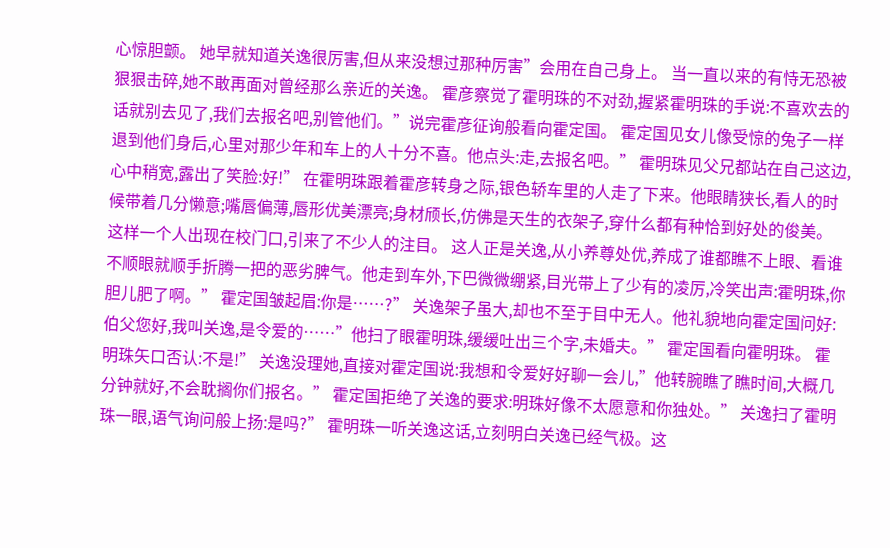心惊胆颤。 她早就知道关逸很厉害,但从来没想过那种厉害”会用在自己身上。 当一直以来的有恃无恐被狠狠击碎,她不敢再面对曾经那么亲近的关逸。 霍彦察觉了霍明珠的不对劲,握紧霍明珠的手说:不喜欢去的话就别去见了,我们去报名吧,别管他们。”说完霍彦征询般看向霍定国。 霍定国见女儿像受惊的兔子一样退到他们身后,心里对那少年和车上的人十分不喜。他点头:走,去报名吧。” 霍明珠见父兄都站在自己这边,心中稍宽,露出了笑脸:好!” 在霍明珠跟着霍彦转身之际,银色轿车里的人走了下来。他眼睛狭长,看人的时候带着几分懒意;嘴唇偏薄,唇形优美漂亮;身材颀长,仿佛是天生的衣架子,穿什么都有种恰到好处的俊美。 这样一个人出现在校门口,引来了不少人的注目。 这人正是关逸,从小养尊处优,养成了谁都瞧不上眼、看谁不顺眼就顺手折腾一把的恶劣脾气。他走到车外,下巴微微绷紧,目光带上了少有的凌厉,冷笑出声:霍明珠,你胆儿肥了啊。” 霍定国皱起眉:你是……?” 关逸架子虽大,却也不至于目中无人。他礼貌地向霍定国问好:伯父您好,我叫关逸,是令爱的……”他扫了眼霍明珠,缓缓吐出三个字,未婚夫。” 霍定国看向霍明珠。 霍明珠矢口否认:不是!” 关逸没理她,直接对霍定国说:我想和令爱好好聊一会儿,”他转腕瞧了瞧时间,大概几分钟就好,不会耽搁你们报名。” 霍定国拒绝了关逸的要求:明珠好像不太愿意和你独处。” 关逸扫了霍明珠一眼,语气询问般上扬:是吗?” 霍明珠一听关逸这话,立刻明白关逸已经气极。这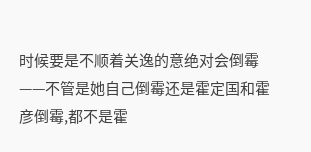时候要是不顺着关逸的意绝对会倒霉——不管是她自己倒霉还是霍定国和霍彦倒霉,都不是霍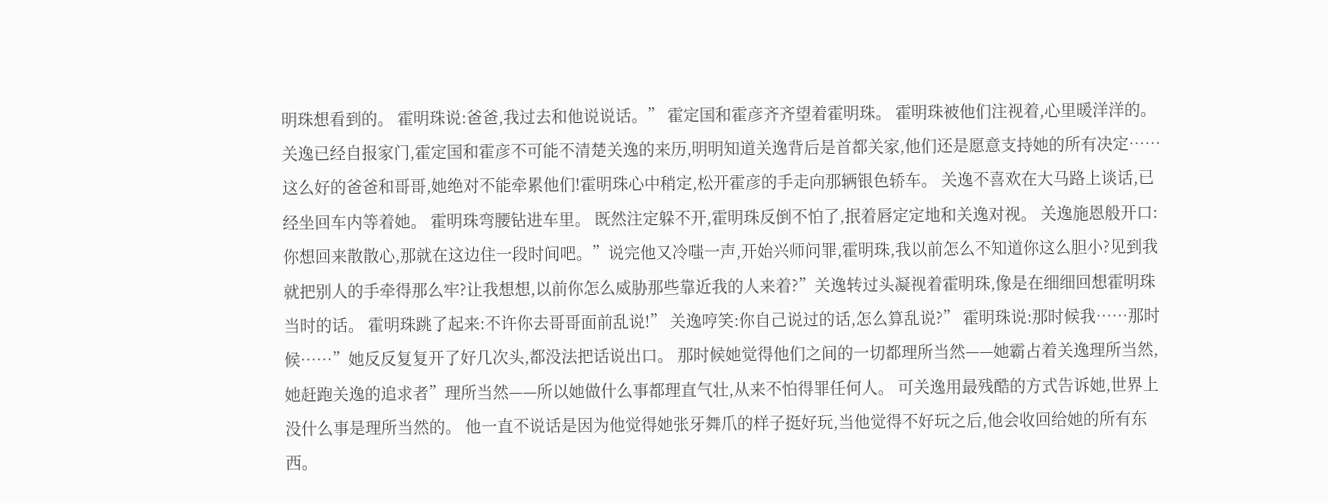明珠想看到的。 霍明珠说:爸爸,我过去和他说说话。” 霍定国和霍彦齐齐望着霍明珠。 霍明珠被他们注视着,心里暖洋洋的。关逸已经自报家门,霍定国和霍彦不可能不清楚关逸的来历,明明知道关逸背后是首都关家,他们还是愿意支持她的所有决定……这么好的爸爸和哥哥,她绝对不能牵累他们!霍明珠心中稍定,松开霍彦的手走向那辆银色轿车。 关逸不喜欢在大马路上谈话,已经坐回车内等着她。 霍明珠弯腰钻进车里。 既然注定躲不开,霍明珠反倒不怕了,抿着唇定定地和关逸对视。 关逸施恩般开口:你想回来散散心,那就在这边住一段时间吧。”说完他又冷嗤一声,开始兴师问罪,霍明珠,我以前怎么不知道你这么胆小?见到我就把别人的手牵得那么牢?让我想想,以前你怎么威胁那些靠近我的人来着?”关逸转过头凝视着霍明珠,像是在细细回想霍明珠当时的话。 霍明珠跳了起来:不许你去哥哥面前乱说!” 关逸哼笑:你自己说过的话,怎么算乱说?” 霍明珠说:那时候我……那时候……”她反反复复开了好几次头,都没法把话说出口。 那时候她觉得他们之间的一切都理所当然——她霸占着关逸理所当然,她赶跑关逸的追求者”理所当然——所以她做什么事都理直气壮,从来不怕得罪任何人。 可关逸用最残酷的方式告诉她,世界上没什么事是理所当然的。 他一直不说话是因为他觉得她张牙舞爪的样子挺好玩,当他觉得不好玩之后,他会收回给她的所有东西。